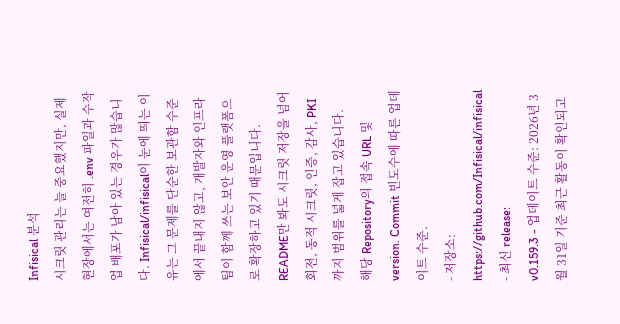Infisical 분석
시크릿 관리는 늘 중요했지만, 실제 현장에서는 여전히 .env 파일과 수작업 배포가 남아 있는 경우가 많습니다. Infisical/infisical이 눈에 띄는 이유는 그 문제를 단순한 보관함 수준에서 끝내지 않고, 개발자와 인프라 팀이 함께 쓰는 보안 운영 플랫폼으로 확장하고 있기 때문입니다. README만 봐도 시크릿 저장을 넘어 회전, 동적 시크릿, 인증, 감사, PKI까지 범위를 넓게 잡고 있습니다.
해당 Repository의 접속 URL 및 version. Commit 빈도수에 따른 업데이트 수준.
- 저장소: https://github.com/Infisical/infisical
- 최신 release:
v0.159.3 - 업데이트 수준: 2026년 3월 31일 기준 최근 활동이 확인되고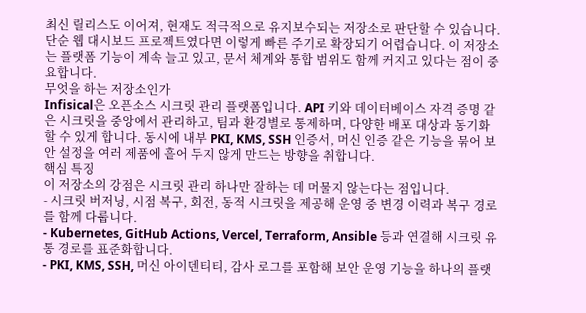최신 릴리스도 이어져, 현재도 적극적으로 유지보수되는 저장소로 판단할 수 있습니다.
단순 웹 대시보드 프로젝트였다면 이렇게 빠른 주기로 확장되기 어렵습니다. 이 저장소는 플랫폼 기능이 계속 늘고 있고, 문서 체계와 통합 범위도 함께 커지고 있다는 점이 중요합니다.
무엇을 하는 저장소인가
Infisical은 오픈소스 시크릿 관리 플랫폼입니다. API 키와 데이터베이스 자격 증명 같은 시크릿을 중앙에서 관리하고, 팀과 환경별로 통제하며, 다양한 배포 대상과 동기화할 수 있게 합니다. 동시에 내부 PKI, KMS, SSH 인증서, 머신 인증 같은 기능을 묶어 보안 설정을 여러 제품에 흩어 두지 않게 만드는 방향을 취합니다.
핵심 특징
이 저장소의 강점은 시크릿 관리 하나만 잘하는 데 머물지 않는다는 점입니다.
- 시크릿 버저닝, 시점 복구, 회전, 동적 시크릿을 제공해 운영 중 변경 이력과 복구 경로를 함께 다룹니다.
- Kubernetes, GitHub Actions, Vercel, Terraform, Ansible 등과 연결해 시크릿 유통 경로를 표준화합니다.
- PKI, KMS, SSH, 머신 아이덴티티, 감사 로그를 포함해 보안 운영 기능을 하나의 플랫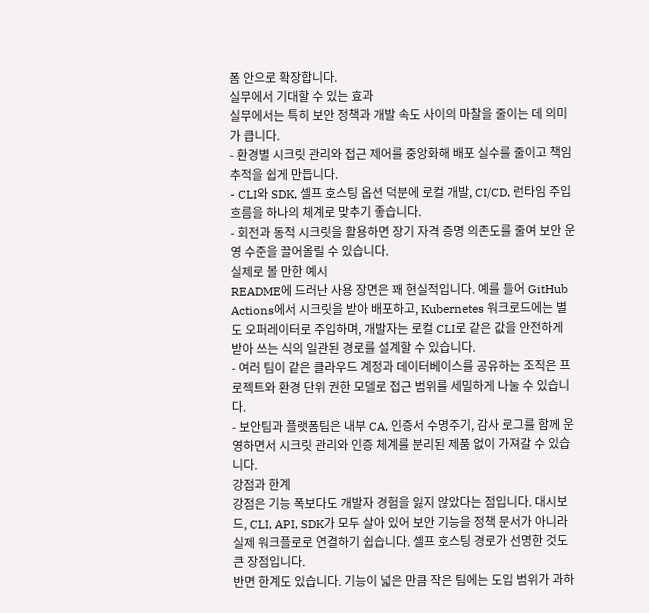폼 안으로 확장합니다.
실무에서 기대할 수 있는 효과
실무에서는 특히 보안 정책과 개발 속도 사이의 마찰을 줄이는 데 의미가 큽니다.
- 환경별 시크릿 관리와 접근 제어를 중앙화해 배포 실수를 줄이고 책임 추적을 쉽게 만듭니다.
- CLI와 SDK, 셀프 호스팅 옵션 덕분에 로컬 개발, CI/CD, 런타임 주입 흐름을 하나의 체계로 맞추기 좋습니다.
- 회전과 동적 시크릿을 활용하면 장기 자격 증명 의존도를 줄여 보안 운영 수준을 끌어올릴 수 있습니다.
실제로 볼 만한 예시
README에 드러난 사용 장면은 꽤 현실적입니다. 예를 들어 GitHub Actions에서 시크릿을 받아 배포하고, Kubernetes 워크로드에는 별도 오퍼레이터로 주입하며, 개발자는 로컬 CLI로 같은 값을 안전하게 받아 쓰는 식의 일관된 경로를 설계할 수 있습니다.
- 여러 팀이 같은 클라우드 계정과 데이터베이스를 공유하는 조직은 프로젝트와 환경 단위 권한 모델로 접근 범위를 세밀하게 나눌 수 있습니다.
- 보안팀과 플랫폼팀은 내부 CA, 인증서 수명주기, 감사 로그를 함께 운영하면서 시크릿 관리와 인증 체계를 분리된 제품 없이 가져갈 수 있습니다.
강점과 한계
강점은 기능 폭보다도 개발자 경험을 잃지 않았다는 점입니다. 대시보드, CLI, API, SDK가 모두 살아 있어 보안 기능을 정책 문서가 아니라 실제 워크플로로 연결하기 쉽습니다. 셀프 호스팅 경로가 선명한 것도 큰 장점입니다.
반면 한계도 있습니다. 기능이 넓은 만큼 작은 팀에는 도입 범위가 과하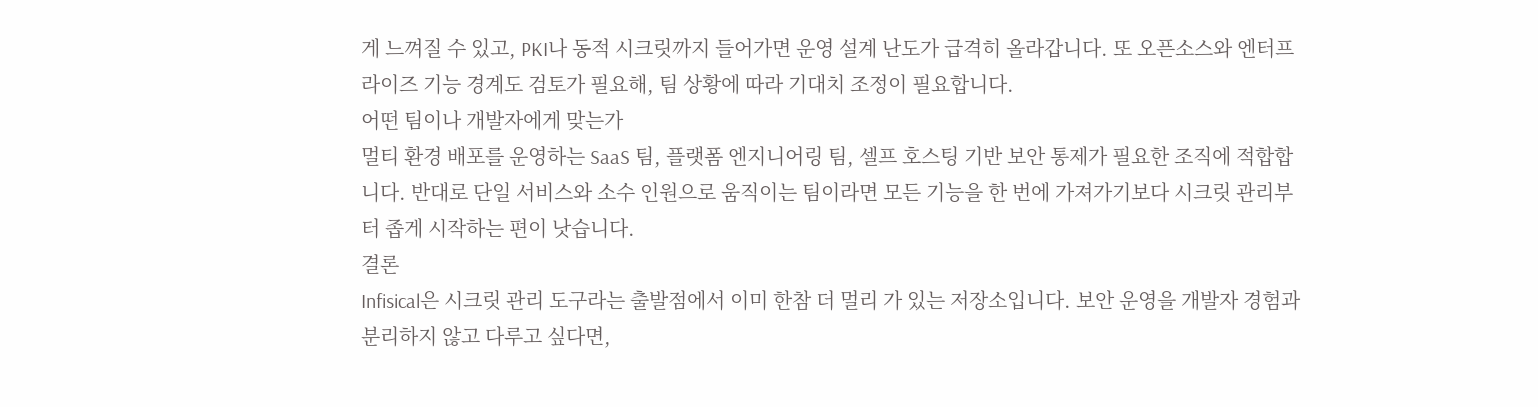게 느껴질 수 있고, PKI나 동적 시크릿까지 들어가면 운영 설계 난도가 급격히 올라갑니다. 또 오픈소스와 엔터프라이즈 기능 경계도 검토가 필요해, 팀 상황에 따라 기대치 조정이 필요합니다.
어떤 팀이나 개발자에게 맞는가
멀티 환경 배포를 운영하는 SaaS 팀, 플랫폼 엔지니어링 팀, 셀프 호스팅 기반 보안 통제가 필요한 조직에 적합합니다. 반대로 단일 서비스와 소수 인원으로 움직이는 팀이라면 모든 기능을 한 번에 가져가기보다 시크릿 관리부터 좁게 시작하는 편이 낫습니다.
결론
Infisical은 시크릿 관리 도구라는 출발점에서 이미 한참 더 멀리 가 있는 저장소입니다. 보안 운영을 개발자 경험과 분리하지 않고 다루고 싶다면,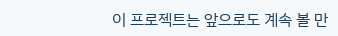이 프로젝트는 앞으로도 계속 볼 만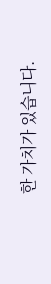한 가치가 있습니다.